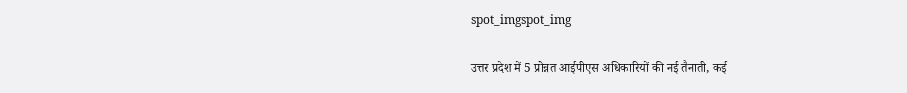spot_imgspot_img

उत्तर प्रदेश में 5 प्रोन्नत आईपीएस अधिकारियों की नई तैनाती, कई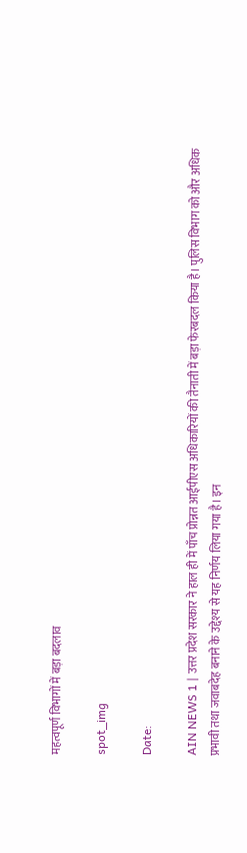महत्वपूर्ण विभागों में बड़ा बदलाव

spot_img

Date:

AIN NEWS 1 | उत्तर प्रदेश सरकार ने हाल ही में पाँच प्रोन्नत आईपीएस अधिकारियों की तैनाती में बड़ा फेरबदल किया है। पुलिस विभाग को और अधिक प्रभावी तथा जवाबदेह बनाने के उद्देश्य से यह निर्णय लिया गया है। इन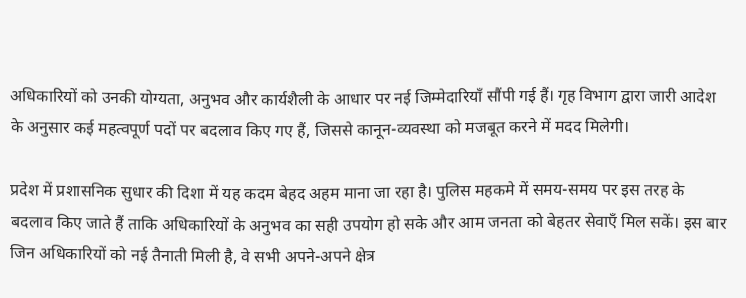अधिकारियों को उनकी योग्यता, अनुभव और कार्यशैली के आधार पर नई जिम्मेदारियाँ सौंपी गई हैं। गृह विभाग द्वारा जारी आदेश के अनुसार कई महत्वपूर्ण पदों पर बदलाव किए गए हैं, जिससे कानून-व्यवस्था को मजबूत करने में मदद मिलेगी।

प्रदेश में प्रशासनिक सुधार की दिशा में यह कदम बेहद अहम माना जा रहा है। पुलिस महकमे में समय-समय पर इस तरह के बदलाव किए जाते हैं ताकि अधिकारियों के अनुभव का सही उपयोग हो सके और आम जनता को बेहतर सेवाएँ मिल सकें। इस बार जिन अधिकारियों को नई तैनाती मिली है, वे सभी अपने-अपने क्षेत्र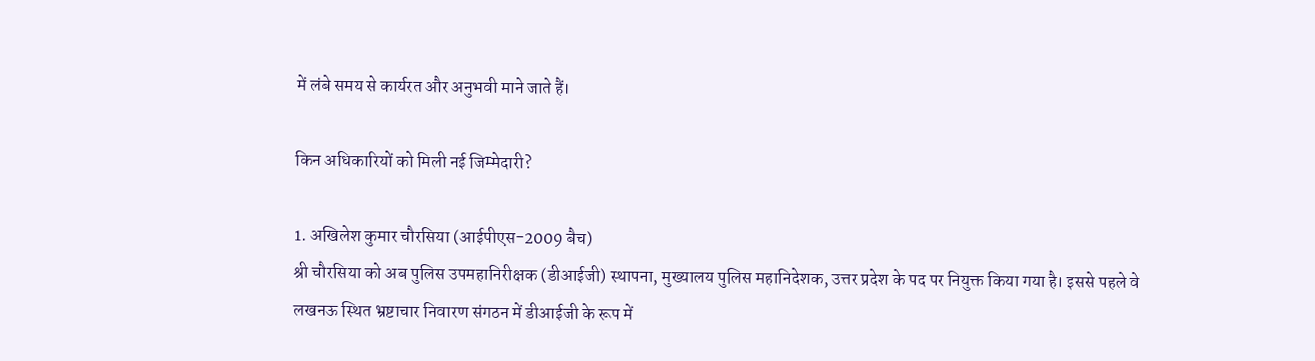में लंबे समय से कार्यरत और अनुभवी माने जाते हैं।

किन अधिकारियों को मिली नई जिम्मेदारी?

1. अखिलेश कुमार चौरसिया (आईपीएस-2009 बैच)
श्री चौरसिया को अब पुलिस उपमहानिरीक्षक (डीआईजी) स्थापना, मुख्यालय पुलिस महानिदेशक, उत्तर प्रदेश के पद पर नियुक्त किया गया है। इससे पहले वे लखनऊ स्थित भ्रष्टाचार निवारण संगठन में डीआईजी के रूप में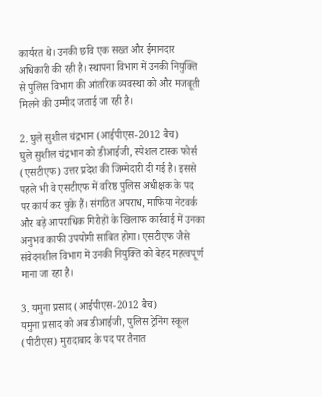कार्यरत थे। उनकी छवि एक सख्त और ईमानदार अधिकारी की रही है। स्थापना विभाग में उनकी नियुक्ति से पुलिस विभाग की आंतरिक व्यवस्था को और मजबूती मिलने की उम्मीद जताई जा रही है।

2. घुले सुशील चंद्रभान (आईपीएस-2012 बैच)
घुले सुशील चंद्रभान को डीआईजी, स्पेशल टास्क फोर्स (एसटीएफ) उत्तर प्रदेश की जिम्मेदारी दी गई है। इससे पहले भी वे एसटीएफ में वरिष्ठ पुलिस अधीक्षक के पद पर कार्य कर चुके हैं। संगठित अपराध, माफिया नेटवर्क और बड़े आपराधिक गिरोहों के खिलाफ कार्रवाई में उनका अनुभव काफी उपयोगी साबित होगा। एसटीएफ जैसे संवेदनशील विभाग में उनकी नियुक्ति को बेहद महत्वपूर्ण माना जा रहा है।

3. यमुना प्रसाद (आईपीएस-2012 बैच)
यमुना प्रसाद को अब डीआईजी, पुलिस ट्रेनिंग स्कूल (पीटीएस) मुरादाबाद के पद पर तैनात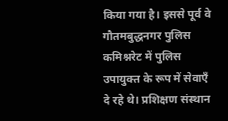किया गया है। इससे पूर्व वे गौतमबुद्धनगर पुलिस कमिश्नरेट में पुलिस उपायुक्त के रूप में सेवाएँ दे रहे थे। प्रशिक्षण संस्थान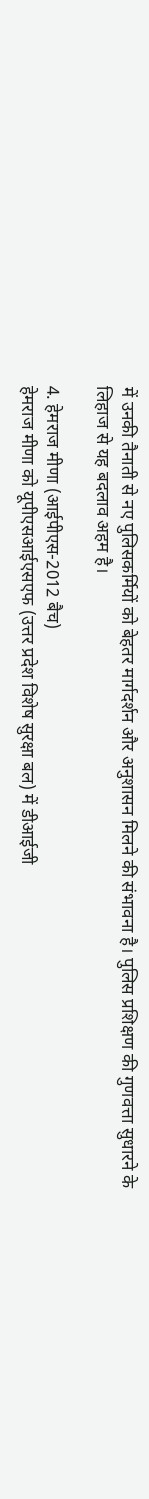में उनकी तैनाती से नए पुलिसकर्मियों को बेहतर मार्गदर्शन और अनुशासन मिलने की संभावना है। पुलिस प्रशिक्षण की गुणवत्ता सुधारने के लिहाज से यह बदलाव अहम है।

4. हेमराज मीणा (आईपीएस-2012 बैच)
हेमराज मीणा को यूपीएसआईएसएफ (उत्तर प्रदेश विशेष सुरक्षा बल) में डीआईजी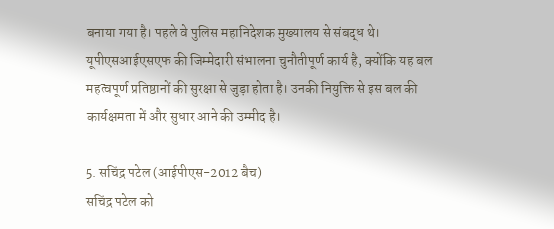बनाया गया है। पहले वे पुलिस महानिदेशक मुख्यालय से संबद्ध थे। यूपीएसआईएसएफ की जिम्मेदारी संभालना चुनौतीपूर्ण कार्य है, क्योंकि यह बल महत्वपूर्ण प्रतिष्ठानों की सुरक्षा से जुड़ा होता है। उनकी नियुक्ति से इस बल की कार्यक्षमता में और सुधार आने की उम्मीद है।

5. सचिंद्र पटेल (आईपीएस-2012 बैच)
सचिंद्र पटेल को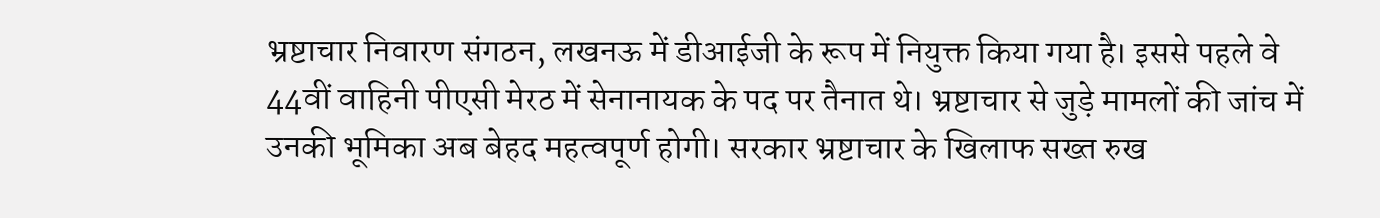भ्रष्टाचार निवारण संगठन, लखनऊ में डीआईजी के रूप में नियुक्त किया गया है। इससे पहले वे 44वीं वाहिनी पीएसी मेरठ में सेनानायक के पद पर तैनात थे। भ्रष्टाचार से जुड़े मामलों की जांच में उनकी भूमिका अब बेहद महत्वपूर्ण होगी। सरकार भ्रष्टाचार के खिलाफ सख्त रुख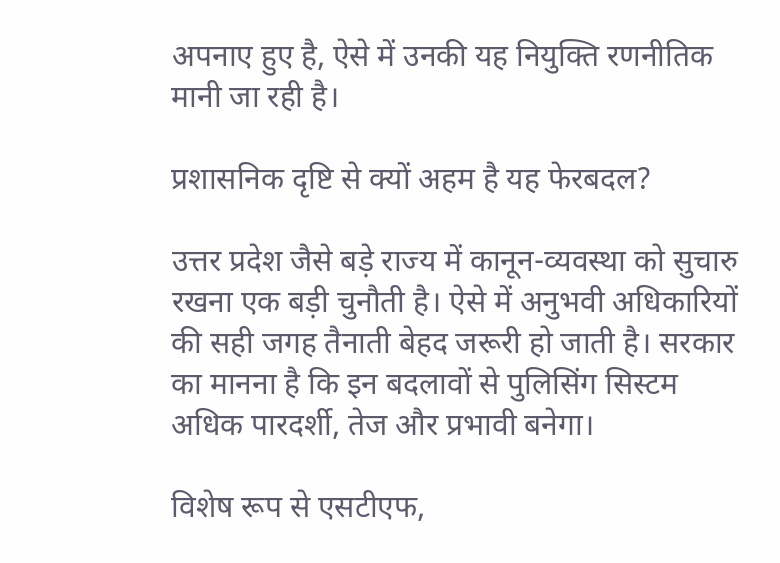अपनाए हुए है, ऐसे में उनकी यह नियुक्ति रणनीतिक मानी जा रही है।

प्रशासनिक दृष्टि से क्यों अहम है यह फेरबदल?

उत्तर प्रदेश जैसे बड़े राज्य में कानून-व्यवस्था को सुचारु रखना एक बड़ी चुनौती है। ऐसे में अनुभवी अधिकारियों की सही जगह तैनाती बेहद जरूरी हो जाती है। सरकार का मानना है कि इन बदलावों से पुलिसिंग सिस्टम अधिक पारदर्शी, तेज और प्रभावी बनेगा।

विशेष रूप से एसटीएफ,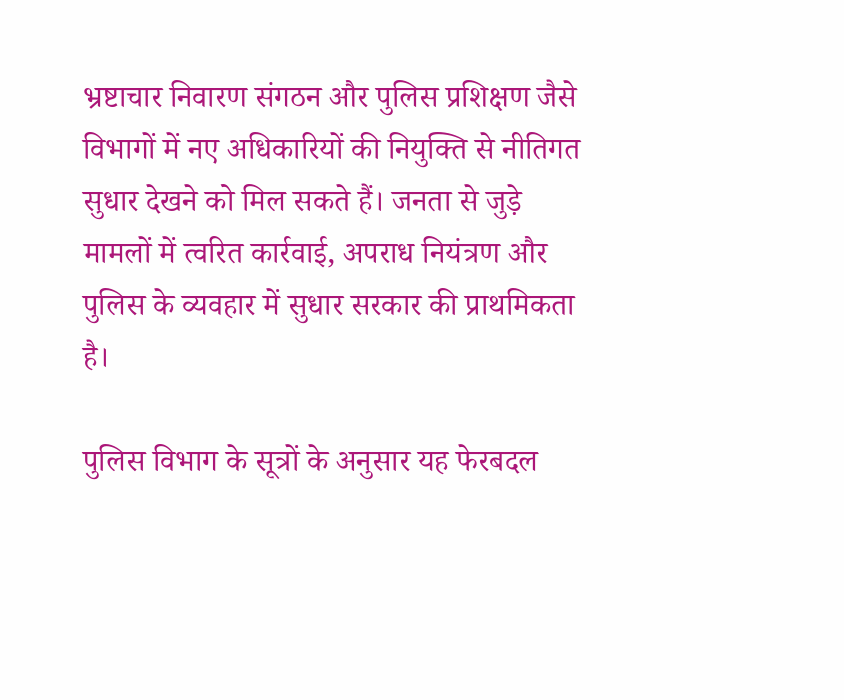भ्रष्टाचार निवारण संगठन और पुलिस प्रशिक्षण जैसे विभागों में नए अधिकारियों की नियुक्ति से नीतिगत सुधार देखने को मिल सकते हैं। जनता से जुड़े मामलों में त्वरित कार्रवाई, अपराध नियंत्रण और पुलिस के व्यवहार में सुधार सरकार की प्राथमिकता है।

पुलिस विभाग के सूत्रों के अनुसार यह फेरबदल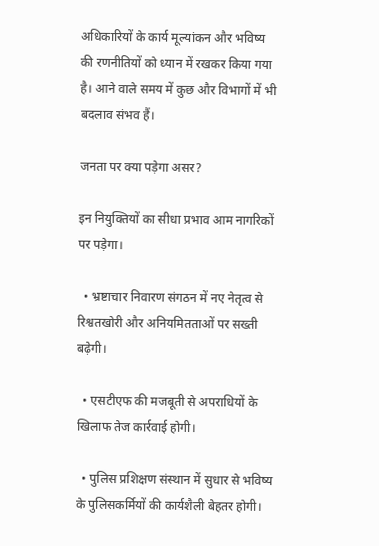अधिकारियों के कार्य मूल्यांकन और भविष्य की रणनीतियों को ध्यान में रखकर किया गया है। आने वाले समय में कुछ और विभागों में भी बदलाव संभव हैं।

जनता पर क्या पड़ेगा असर?

इन नियुक्तियों का सीधा प्रभाव आम नागरिकों पर पड़ेगा।

  • भ्रष्टाचार निवारण संगठन में नए नेतृत्व से रिश्वतखोरी और अनियमितताओं पर सख्ती बढ़ेगी।

  • एसटीएफ की मजबूती से अपराधियों के खिलाफ तेज कार्रवाई होगी।

  • पुलिस प्रशिक्षण संस्थान में सुधार से भविष्य के पुलिसकर्मियों की कार्यशैली बेहतर होगी।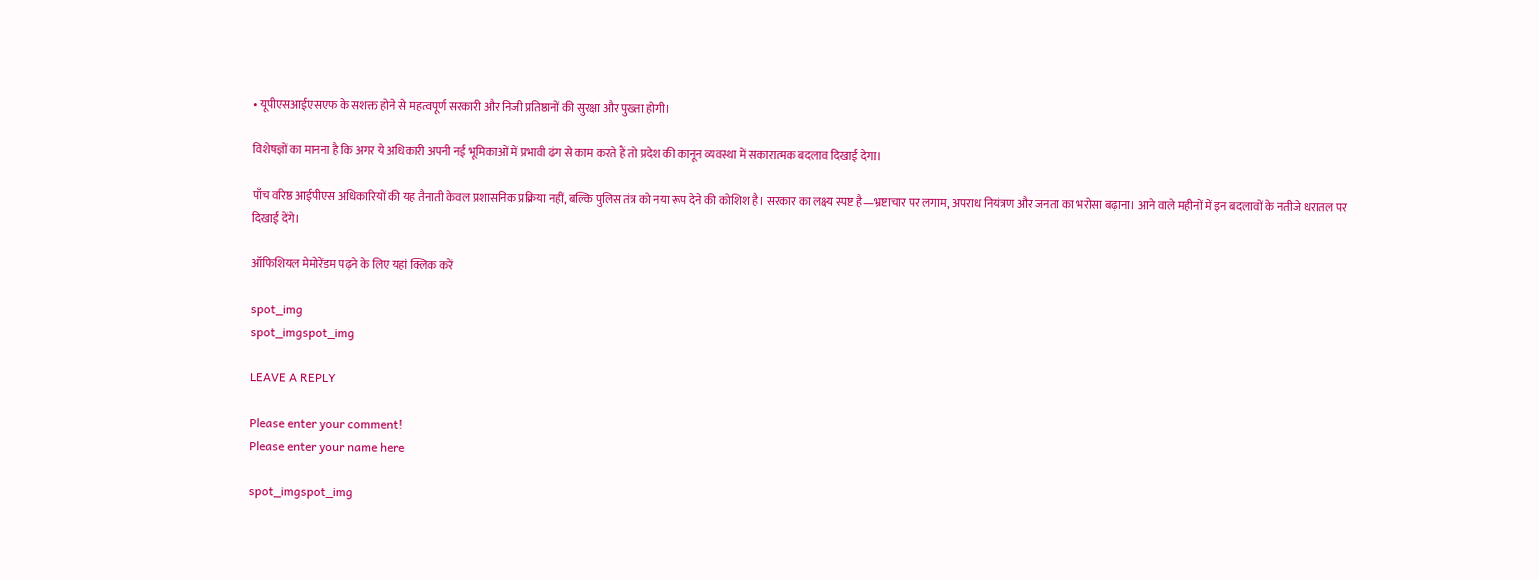• यूपीएसआईएसएफ के सशक्त होने से महत्वपूर्ण सरकारी और निजी प्रतिष्ठानों की सुरक्षा और पुख्ता होगी।

विशेषज्ञों का मानना है कि अगर ये अधिकारी अपनी नई भूमिकाओं में प्रभावी ढंग से काम करते हैं तो प्रदेश की कानून व्यवस्था में सकारात्मक बदलाव दिखाई देगा।

पाँच वरिष्ठ आईपीएस अधिकारियों की यह तैनाती केवल प्रशासनिक प्रक्रिया नहीं, बल्कि पुलिस तंत्र को नया रूप देने की कोशिश है। सरकार का लक्ष्य स्पष्ट है—भ्रष्टाचार पर लगाम, अपराध नियंत्रण और जनता का भरोसा बढ़ाना। आने वाले महीनों में इन बदलावों के नतीजे धरातल पर दिखाई देंगे।

ऑफिशियल मेमोरेंडम पढ़ने के लिए यहां क्लिक करें

spot_img
spot_imgspot_img

LEAVE A REPLY

Please enter your comment!
Please enter your name here

spot_imgspot_img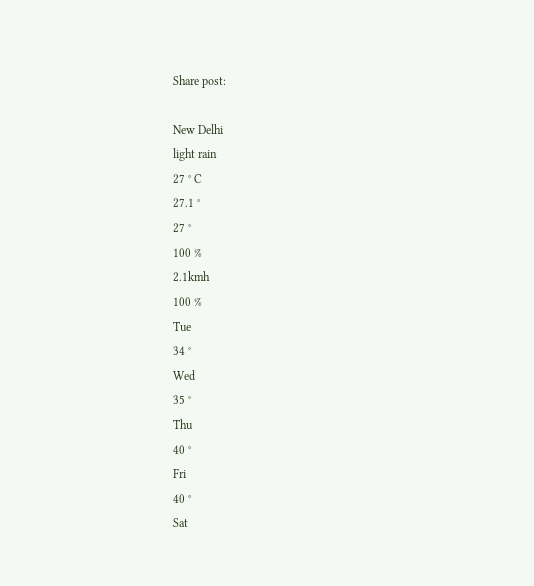Share post:

New Delhi
light rain
27 ° C
27.1 °
27 °
100 %
2.1kmh
100 %
Tue
34 °
Wed
35 °
Thu
40 °
Fri
40 °
Sat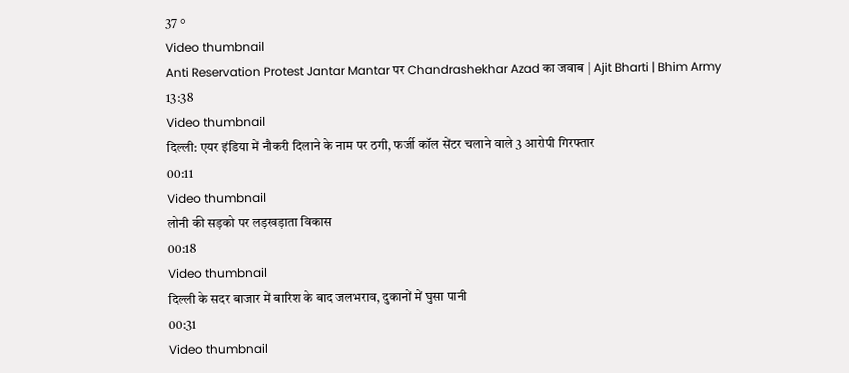37 °
Video thumbnail
Anti Reservation Protest Jantar Mantar पर Chandrashekhar Azad का जवाब | Ajit Bharti | Bhim Army
13:38
Video thumbnail
दिल्ली: एयर इंडिया में नौकरी दिलाने के नाम पर ठगी, फर्जी कॉल सेंटर चलाने वाले 3 आरोपी गिरफ्तार
00:11
Video thumbnail
लोनी की सड़को पर लड़खड़ाता विकास
00:18
Video thumbnail
दिल्ली के सदर बाजार में बारिश के बाद जलभराव, दुकानों में घुसा पानी
00:31
Video thumbnail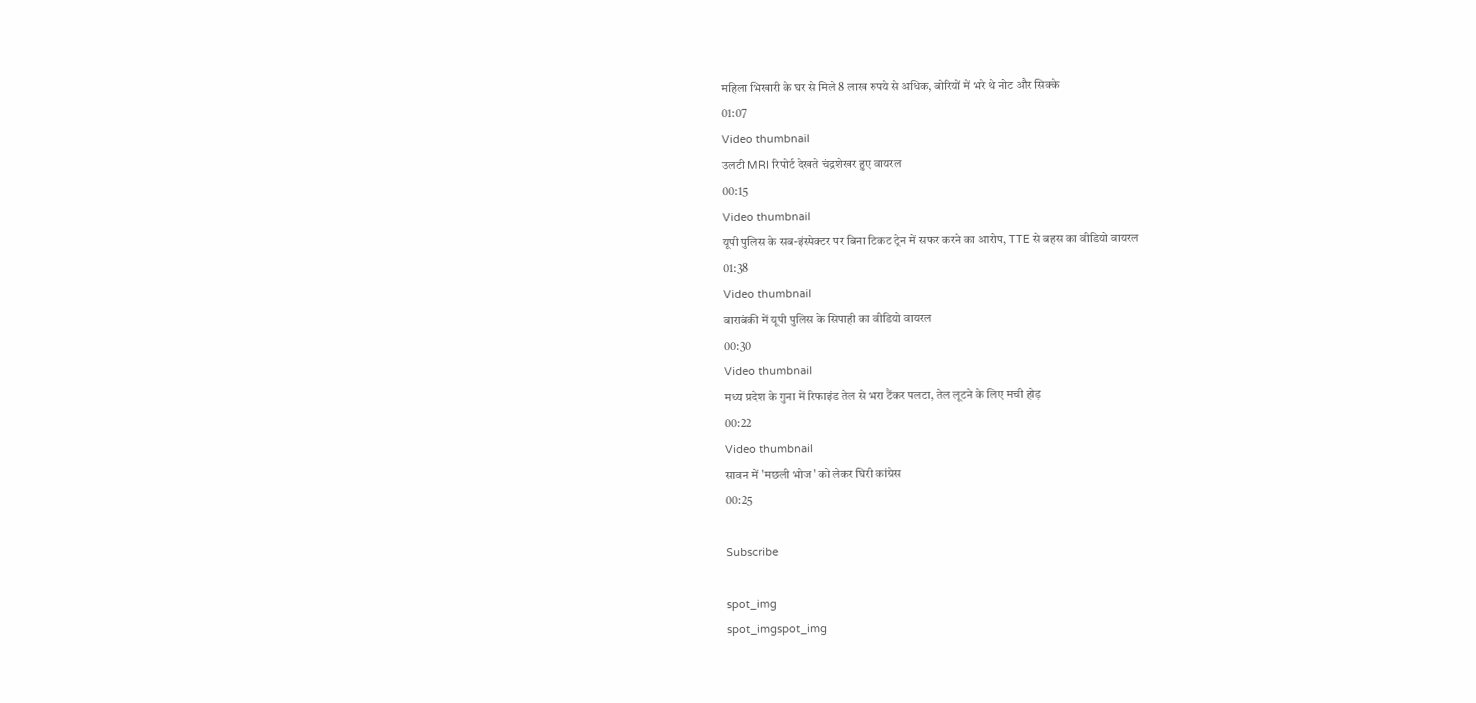महिला भिखारी के घर से मिले 8 लाख रुपये से अधिक, बोरियों में भरे थे नोट और सिक्के
01:07
Video thumbnail
उलटी MRI रिपोर्ट देखते चंद्रशेखर हुए वायरल
00:15
Video thumbnail
यूपी पुलिस के सब-इंस्पेक्टर पर बिना टिकट ट्रेन में सफर करने का आरोप, TTE से बहस का वीडियो वायरल
01:38
Video thumbnail
बाराबंकी में यूपी पुलिस के सिपाही का वीडियो वायरल
00:30
Video thumbnail
मध्य प्रदेश के गुना में रिफाइंड तेल से भरा टैंकर पलटा, तेल लूटने के लिए मची होड़
00:22
Video thumbnail
सावन में 'मछली भोज' को लेकर घिरी कांग्रेस
00:25

Subscribe

spot_img
spot_imgspot_img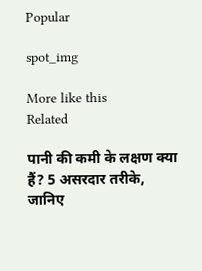Popular

spot_img

More like this
Related

पानी की कमी के लक्षण क्या हैं? 5 असरदार तरीके, जानिए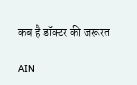कब है डॉक्टर की जरूरत

AIN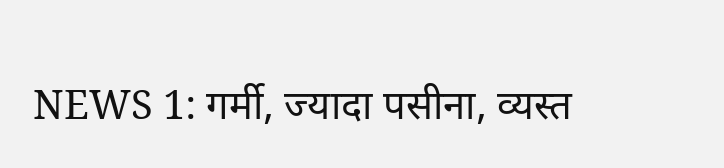NEWS 1: गर्मी, ज्यादा पसीना, व्यस्त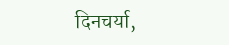दिनचर्या,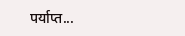पर्याप्त...